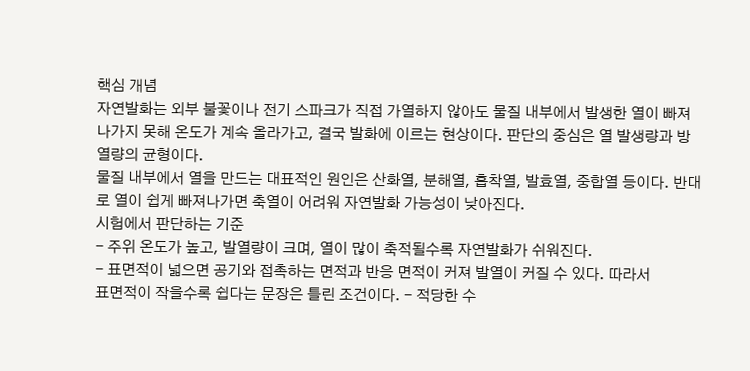핵심 개념
자연발화는 외부 불꽃이나 전기 스파크가 직접 가열하지 않아도 물질 내부에서 발생한 열이 빠져나가지 못해 온도가 계속 올라가고, 결국 발화에 이르는 현상이다. 판단의 중심은 열 발생량과 방열량의 균형이다.
물질 내부에서 열을 만드는 대표적인 원인은 산화열, 분해열, 흡착열, 발효열, 중합열 등이다. 반대로 열이 쉽게 빠져나가면 축열이 어려워 자연발화 가능성이 낮아진다.
시험에서 판단하는 기준
- 주위 온도가 높고, 발열량이 크며, 열이 많이 축적될수록 자연발화가 쉬워진다.
- 표면적이 넓으면 공기와 접촉하는 면적과 반응 면적이 커져 발열이 커질 수 있다. 따라서
표면적이 작을수록 쉽다는 문장은 틀린 조건이다. - 적당한 수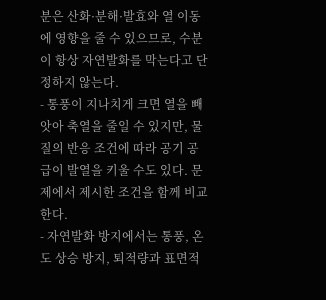분은 산화·분해·발효와 열 이동에 영향을 줄 수 있으므로, 수분이 항상 자연발화를 막는다고 단정하지 않는다.
- 통풍이 지나치게 크면 열을 빼앗아 축열을 줄일 수 있지만, 물질의 반응 조건에 따라 공기 공급이 발열을 키울 수도 있다. 문제에서 제시한 조건을 함께 비교한다.
- 자연발화 방지에서는 통풍, 온도 상승 방지, 퇴적량과 표면적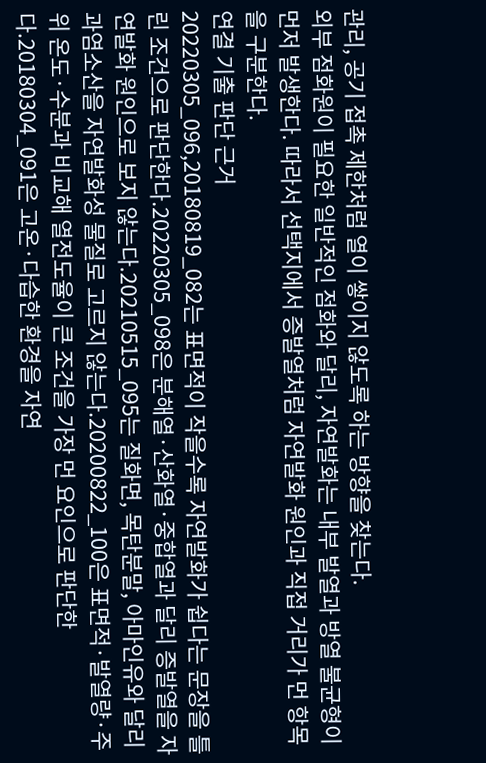관리, 공기 접촉 제한처럼 열이 쌓이지 않도록 하는 방향을 찾는다.
외부 점화원이 필요한 일반적인 점화와 달리, 자연발화는 내부 발열과 방열 불균형이 먼저 발생한다. 따라서 선택지에서 증발열처럼 자연발화 원인과 직접 거리가 먼 항목을 구분한다.
연결 기출 판단 근거
20220305_096,20180819_082는 표면적이 작을수록 자연발화가 쉽다는 문장을 틀린 조건으로 판단한다.20220305_098은 분해열·산화열·중합열과 달리 증발열을 자연발화 원인으로 보지 않는다.20210515_095는 질화면, 목탄분말, 아마인유와 달리 과염소산을 자연발화성 물질로 고르지 않는다.20200822_100은 표면적·발열량·주위 온도·수분과 비교해 열전도율이 큰 조건을 가장 먼 요인으로 판단한다.20180304_091은 고온·다습한 환경을 자연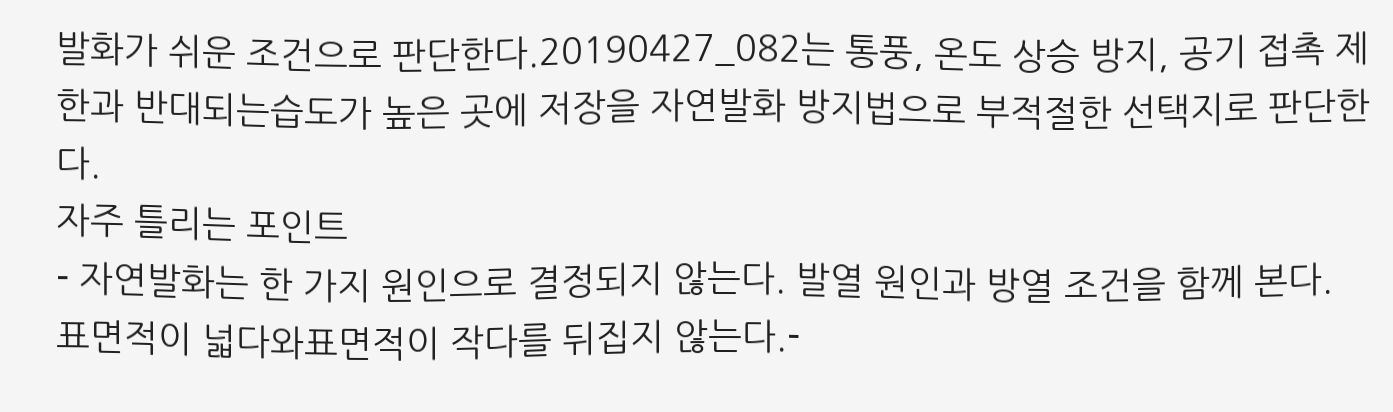발화가 쉬운 조건으로 판단한다.20190427_082는 통풍, 온도 상승 방지, 공기 접촉 제한과 반대되는습도가 높은 곳에 저장을 자연발화 방지법으로 부적절한 선택지로 판단한다.
자주 틀리는 포인트
- 자연발화는 한 가지 원인으로 결정되지 않는다. 발열 원인과 방열 조건을 함께 본다.
표면적이 넓다와표면적이 작다를 뒤집지 않는다.-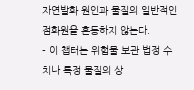자연발화 원인과 물질의 일반적인 점화원을 혼동하지 않는다.
- 이 챕터는 위험물 보관 법정 수치나 특정 물질의 상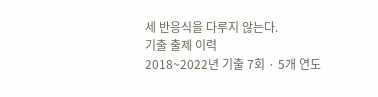세 반응식을 다루지 않는다.
기출 출제 이력
2018~2022년 기출 7회 · 5개 연도